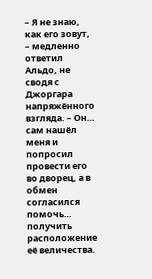– Я не знаю, как его зовут, – медленно ответил Альдо, не сводя с Джоргара напряжённого взгляда. – Он… сам нашёл меня и попросил провести его во дворец, а в обмен согласился помочь… получить расположение её величества.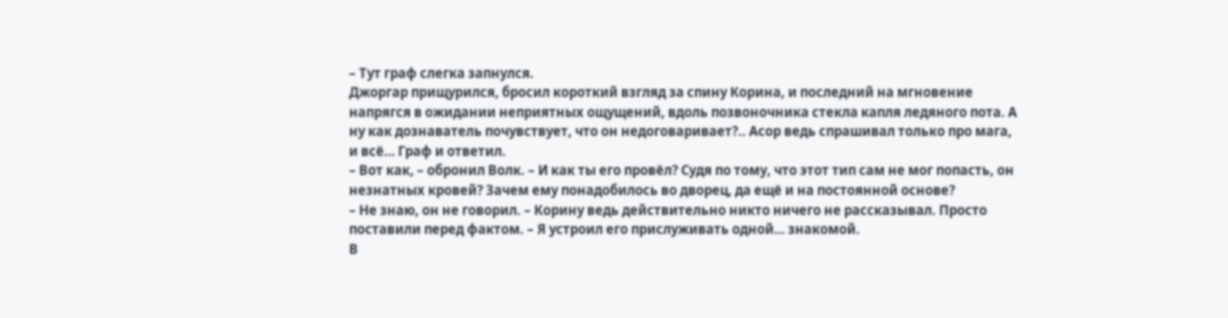– Тут граф слегка запнулся.
Джоргар прищурился, бросил короткий взгляд за спину Корина, и последний на мгновение напрягся в ожидании неприятных ощущений, вдоль позвоночника стекла капля ледяного пота. А ну как дознаватель почувствует, что он недоговаривает?.. Асор ведь спрашивал только про мага, и всё… Граф и ответил.
– Вот как, – обронил Волк. – И как ты его провёл? Судя по тому, что этот тип сам не мог попасть, он незнатных кровей? Зачем ему понадобилось во дворец, да ещё и на постоянной основе?
– Не знаю, он не говорил. – Корину ведь действительно никто ничего не рассказывал. Просто поставили перед фактом. – Я устроил его прислуживать одной… знакомой.
В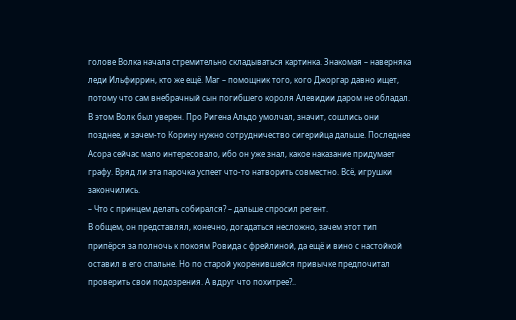голове Волка начала стремительно складываться картинка. Знакомая – наверняка леди Ильфиррин, кто же ещё. Маг – помощник того, кого Джоргар давно ищет, потому что сам внебрачный сын погибшего короля Алевидии даром не обладал. В этом Волк был уверен. Про Ригена Альдо умолчал, значит, сошлись они позднее, и зачем-то Корину нужно сотрудничество сигерийца дальше. Последнее Асора сейчас мало интересовало, ибо он уже знал, какое наказание придумает графу. Вряд ли эта парочка успеет что-то натворить совместно. Всё, игрушки закончились.
– Что с принцем делать собирался? – дальше спросил регент.
В общем, он представлял, конечно, догадаться несложно, зачем этот тип припёрся за полночь к покоям Ровида с фрейлиной, да ещё и вино с настойкой оставил в его спальне. Но по старой укоренившейся привычке предпочитал проверить свои подозрения. А вдруг что похитрее?..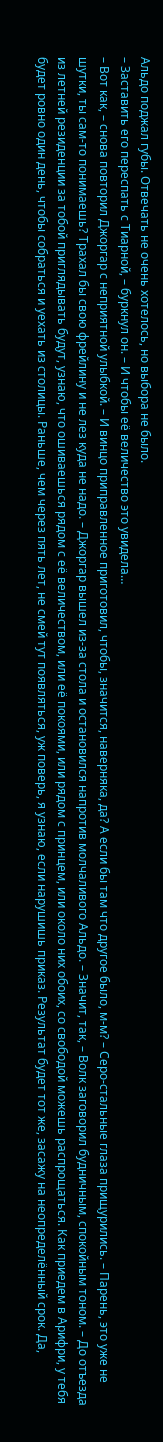Альдо поджал губы. Отвечать не очень хотелось, но выбора не было.
– Заставить его переспать с Тиарной, – буркнул он. – И чтобы её величество это увидела…
– Вот как, – снова повторил Джоргар с неприятной улыбкой. – И винцо приправленное приготовил, чтобы, значится, наверняка, да? А если бы там что другое было, м-м? – Серо-стальные глаза прищурились. – Парень, это уже не шутки, ты сам-то понимаешь? Трахал бы свою фрейлину и не лез куда не надо. – Джоргар вышел из-за стола и остановился напротив молчаливого Альдо. – Значит, так, – Волк заговорил будничным, спокойным тоном. – До отъезда из летней резиденции за тобой приглядывать будут, узнаю, что ошиваешься рядом с её величеством, или её покоями, или рядом с принцем, или около них обоих, со свободой можешь распрощаться. Как приедем в Арифри, у тебя будет ровно один день, чтобы собраться и уехать из столицы. Раньше, чем через пять лет, не смей тут появляться, уж поверь, я узнаю, если нарушишь приказ. Результат будет тот же, засажу на неопределённый срок. Да,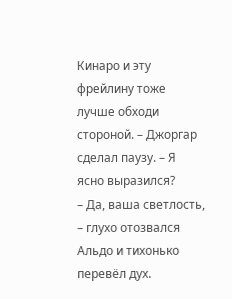Кинаро и эту фрейлину тоже лучше обходи стороной. – Джоргар сделал паузу. – Я ясно выразился?
– Да, ваша светлость, – глухо отозвался Альдо и тихонько перевёл дух.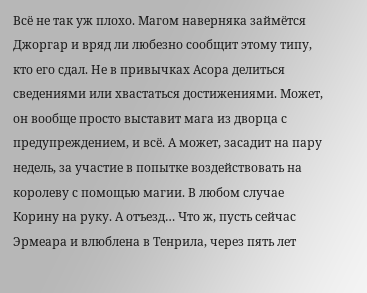Всё не так уж плохо. Магом наверняка займётся Джоргар и вряд ли любезно сообщит этому типу, кто его сдал. Не в привычках Асора делиться сведениями или хвастаться достижениями. Может, он вообще просто выставит мага из дворца с предупреждением, и всё. А может, засадит на пару недель, за участие в попытке воздействовать на королеву с помощью магии. В любом случае Корину на руку. А отъезд… Что ж, пусть сейчас Эрмеара и влюблена в Тенрила, через пять лет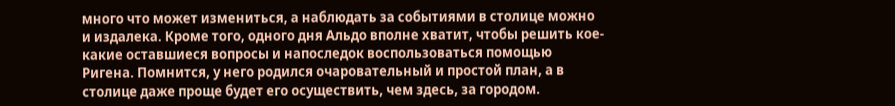много что может измениться, а наблюдать за событиями в столице можно и издалека. Кроме того, одного дня Альдо вполне хватит, чтобы решить кое-какие оставшиеся вопросы и напоследок воспользоваться помощью Ригена. Помнится, у него родился очаровательный и простой план, а в столице даже проще будет его осуществить, чем здесь, за городом.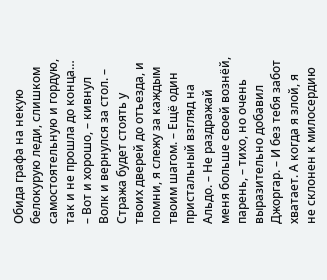Обида графа на некую белокурую леди, слишком самостоятельную и гордую, так и не прошла до конца…
– Вот и хорошо, – кивнул Волк и вернулся за стол. – Стража будет стоять у твоих дверей до отъезда, и помни, я слежу за каждым твоим шагом. – Ещё один пристальный взгляд на Альдо. – Не раздражай меня больше своей вознёй, парень, – тихо, но очень выразительно добавил Джоргар. – И без тебя забот хватает. А когда я злой, я не склонен к милосердию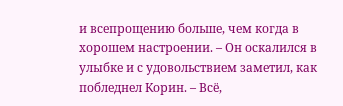и всепрощению больше, чем когда в хорошем настроении. – Он оскалился в улыбке и с удовольствием заметил, как побледнел Корин. – Всё,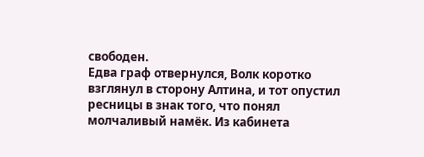свободен.
Едва граф отвернулся, Волк коротко взглянул в сторону Алтина, и тот опустил ресницы в знак того, что понял молчаливый намёк. Из кабинета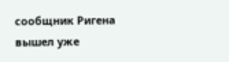сообщник Ригена вышел уже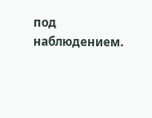под наблюдением.